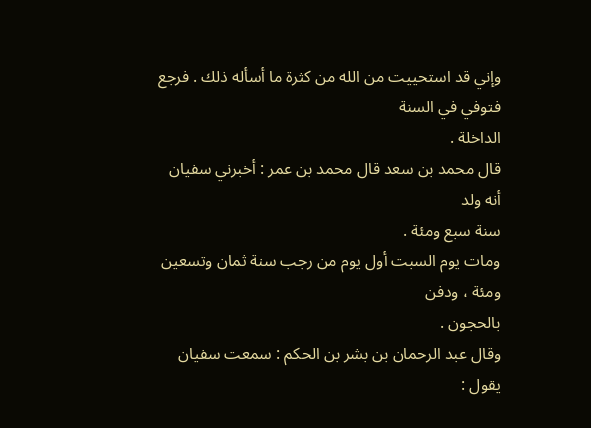وإني قد استحييت من الله من كثرة ما أسأله ذلك . فرجع فتوفي في السنة
الداخلة .
قال محمد بن سعد قال محمد بن عمر : أخبرني سفيان أنه ولد
سنة سبع ومئة .
ومات يوم السبت أول يوم من رجب سنة ثمان وتسعين ومئة ، ودفن
بالحجون .
وقال عبد الرحمان بن بشر بن الحكم : سمعت سفيان يقول :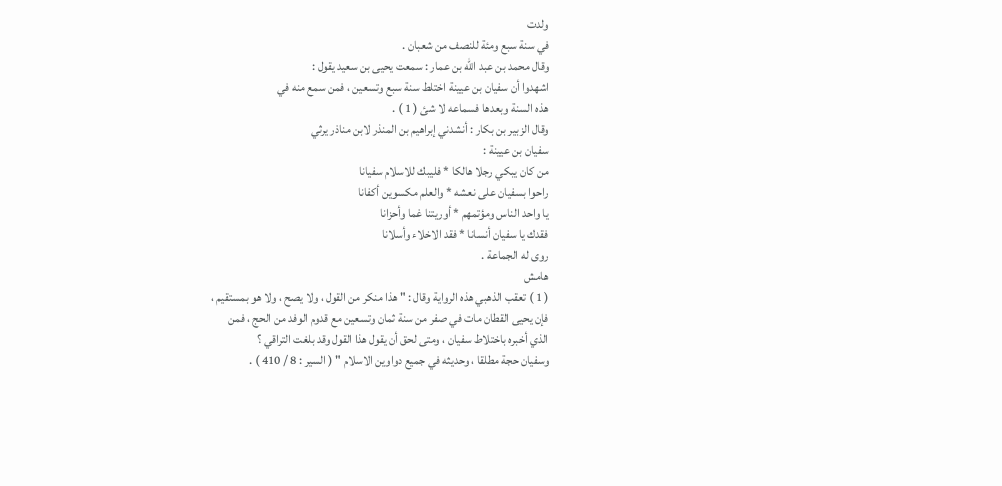ولدت
في سنة سبع ومئة للنصف من شعبان .
وقال محمد بن عبد الله بن عمار : سمعت يحيى بن سعيد يقول :
اشهدوا أن سفيان بن عيينة اختلط سنة سبع وتسعين ، فمن سمع منه في
هذه السنة وبعدها فسماعه لا شئ ( 1 ) .
وقال الزبير بن بكار : أنشدني إبراهيم بن المنذر لابن مناذر يرثي
سفيان بن عيينة :
من كان يبكي رجلا هالكا * فليبك للاسلام سفيانا
راحوا بسفيان على نعشه * والعلم مكسوين أكفانا
يا واحد الناس ومؤتمهم * أوريتنا غما وأحزانا
فقدك يا سفيان أنسانا * فقد الاخلاء وأسلانا
روى له الجماعة .
هامش
( 1 ) تعقب الذهبي هذه الرواية وقال : " هذا منكر من القول ، ولا يصح ، ولا هو بمستقيم ،
فإن يحيى القطان مات في صفر من سنة ثمان وتسعين مع قدوم الوفد من الحج ، فمن
الذي أخبره باختلاط سفيان ، ومتى لحق أن يقول هذا القول وقد بلغت التراقي ؟
وسفيان حجة مطلقا ، وحديثه في جميع دواوين الاسلام " ( السير : 8 / 410 ) .